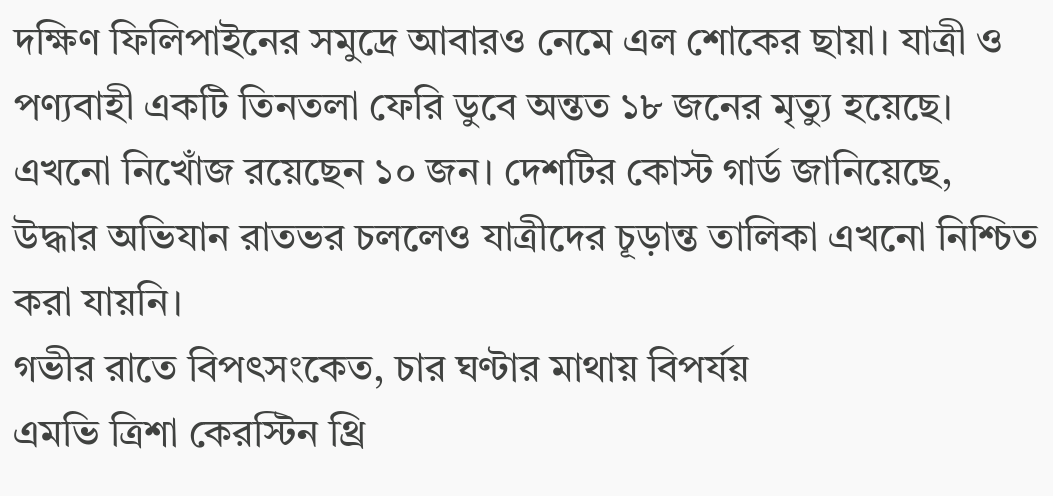দক্ষিণ ফিলিপাইনের সমুদ্রে আবারও নেমে এল শোকের ছায়া। যাত্রী ও পণ্যবাহী একটি তিনতলা ফেরি ডুবে অন্তত ১৮ জনের মৃত্যু হয়েছে। এখনো নিখোঁজ রয়েছেন ১০ জন। দেশটির কোস্ট গার্ড জানিয়েছে, উদ্ধার অভিযান রাতভর চললেও যাত্রীদের চূড়ান্ত তালিকা এখনো নিশ্চিত করা যায়নি।
গভীর রাতে বিপৎসংকেত, চার ঘণ্টার মাথায় বিপর্যয়
এমভি ত্রিশা কেরস্টিন থ্রি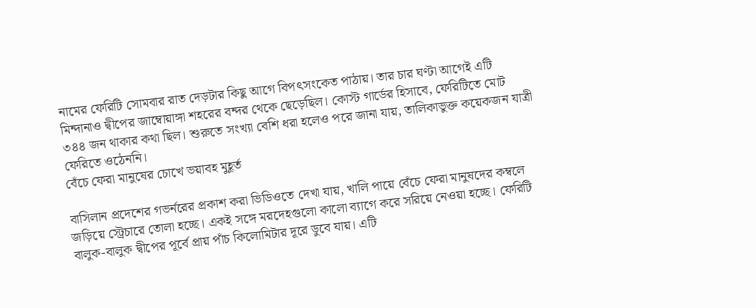নামের ফেরিটি সোমবার রাত দেড়টার কিছু আগে বিপৎসংকেত পাঠায়। তার চার ঘণ্টা আগেই এটি মিন্দানাও দ্বীপের জাম্বোয়াঙ্গা শহরের বন্দর থেকে ছেড়েছিল। কোস্ট গার্ডের হিসাবে, ফেরিটিতে মোট ৩৪৪ জন থাকার কথা ছিল। শুরুতে সংখ্যা বেশি ধরা হলেও পরে জানা যায়, তালিকাভুক্ত কয়েকজন যাত্রী ফেরিতে ওঠেননি।
বেঁচে ফেরা মানুষের চোখে ভয়াবহ মুহূর্ত

বাসিলান প্রদেশের গভর্নরের প্রকাশ করা ভিডিওতে দেখা যায়, খালি পায়ে বেঁচে ফেরা মানুষদের কম্বলে জড়িয়ে স্ট্রেচারে তোলা হচ্ছে। একই সঙ্গে মরদেহগুলো কালো ব্যাগে করে সরিয়ে নেওয়া হচ্ছে। ফেরিটি বালুক-বালুক দ্বীপের পূর্বে প্রায় পাঁচ কিলোমিটার দূরে ডুবে যায়। এটি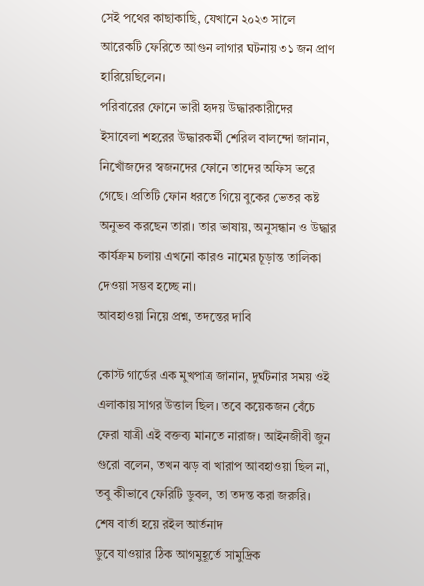সেই পথের কাছাকাছি, যেখানে ২০২৩ সালে আরেকটি ফেরিতে আগুন লাগার ঘটনায় ৩১ জন প্রাণ হারিয়েছিলেন।
পরিবারের ফোনে ভারী হৃদয় উদ্ধারকারীদের
ইসাবেলা শহরের উদ্ধারকর্মী শেরিল বালন্দো জানান, নিখোঁজদের স্বজনদের ফোনে তাদের অফিস ভরে গেছে। প্রতিটি ফোন ধরতে গিয়ে বুকের ভেতর কষ্ট অনুভব করছেন তারা। তার ভাষায়, অনুসন্ধান ও উদ্ধার কার্যক্রম চলায় এখনো কারও নামের চূড়ান্ত তালিকা দেওয়া সম্ভব হচ্ছে না।
আবহাওয়া নিয়ে প্রশ্ন, তদন্তের দাবি

কোস্ট গার্ডের এক মুখপাত্র জানান, দুর্ঘটনার সময় ওই এলাকায় সাগর উত্তাল ছিল। তবে কয়েকজন বেঁচে ফেরা যাত্রী এই বক্তব্য মানতে নারাজ। আইনজীবী জুন গুরো বলেন, তখন ঝড় বা খারাপ আবহাওয়া ছিল না, তবু কীভাবে ফেরিটি ডুবল, তা তদন্ত করা জরুরি।
শেষ বার্তা হয়ে রইল আর্তনাদ
ডুবে যাওয়ার ঠিক আগমুহূর্তে সামুদ্রিক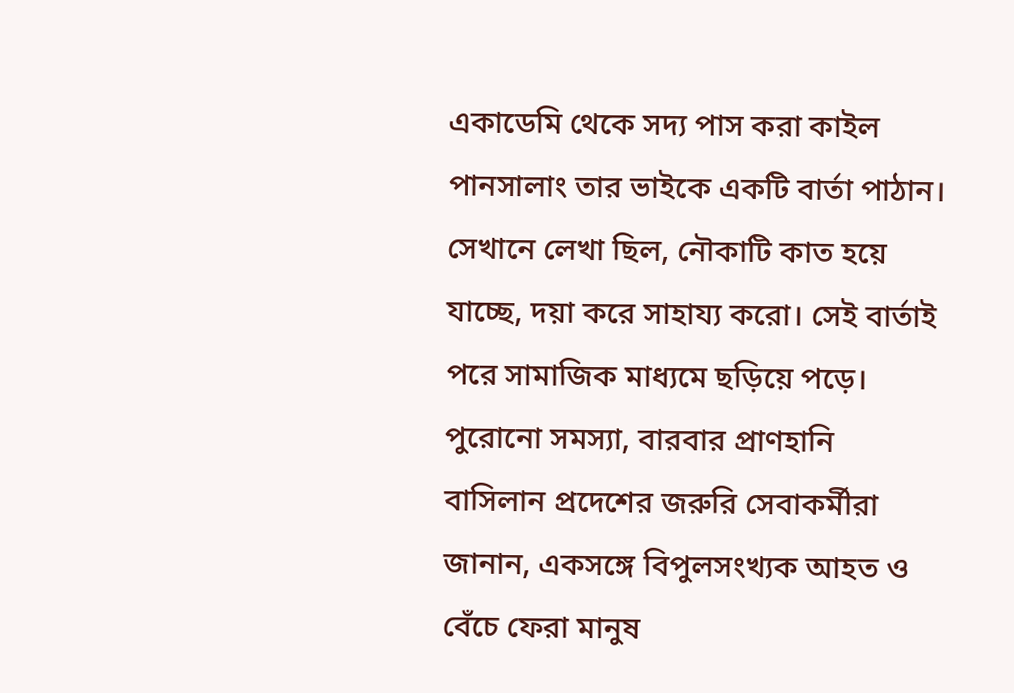একাডেমি থেকে সদ্য পাস করা কাইল পানসালাং তার ভাইকে একটি বার্তা পাঠান। সেখানে লেখা ছিল, নৌকাটি কাত হয়ে যাচ্ছে, দয়া করে সাহায্য করো। সেই বার্তাই পরে সামাজিক মাধ্যমে ছড়িয়ে পড়ে।
পুরোনো সমস্যা, বারবার প্রাণহানি
বাসিলান প্রদেশের জরুরি সেবাকর্মীরা জানান, একসঙ্গে বিপুলসংখ্যক আহত ও বেঁচে ফেরা মানুষ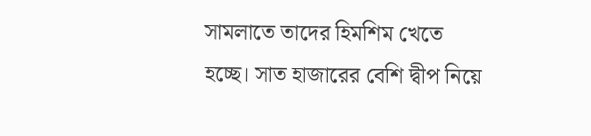সামলাতে তাদের হিমশিম খেতে হচ্ছে। সাত হাজারের বেশি দ্বীপ নিয়ে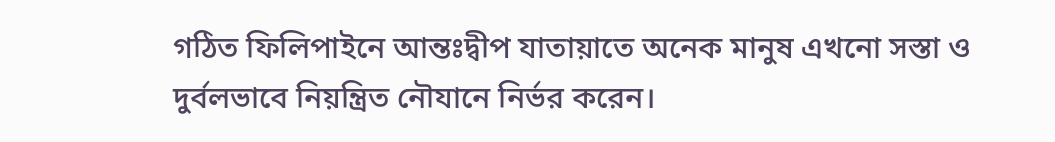গঠিত ফিলিপাইনে আন্তঃদ্বীপ যাতায়াতে অনেক মানুষ এখনো সস্তা ও দুর্বলভাবে নিয়ন্ত্রিত নৌযানে নির্ভর করেন।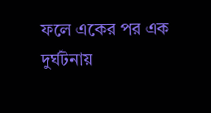ফলে একের পর এক দুর্ঘটনায়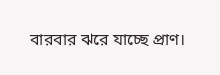বারবার ঝরে যাচ্ছে প্রাণ।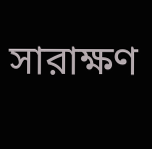সারাক্ষণ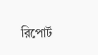রিপোর্ট